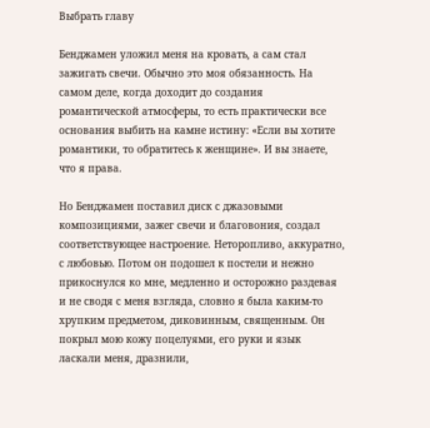Выбрать главу

Бенджамен уложил меня на кровать, а сам стал зажигать свечи. Обычно это моя обязанность. На самом деле, когда доходит до создания романтической атмосферы, то есть практически все основания выбить на камне истину: «Если вы хотите романтики, то обратитесь к женщине». И вы знаете, что я права.

Но Бенджамен поставил диск с джазовыми композициями, зажег свечи и благовония, создал соответствующее настроение. Неторопливо, аккуратно, с любовью. Потом он подошел к постели и нежно прикоснулся ко мне, медленно и осторожно раздевая и не сводя с меня взгляда, словно я была каким-то хрупким предметом, диковинным, священным. Он покрыл мою кожу поцелуями, его руки и язык ласкали меня, дразнили,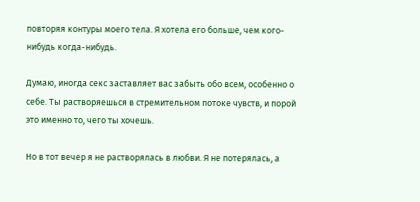повторяя контуры моего тела. Я хотела его больше, чем кого-нибудь когда-нибудь.

Думаю, иногда секс заставляет вас забыть обо всем, особенно о себе. Ты растворяешься в стремительном потоке чувств, и порой это именно то, чего ты хочешь.

Но в тот вечер я не растворялась в любви. Я не потерялась, а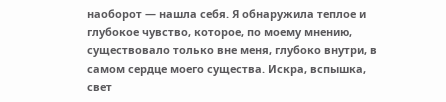наоборот — нашла себя. Я обнаружила теплое и глубокое чувство, которое, по моему мнению, существовало только вне меня, глубоко внутри, в самом сердце моего существа. Искра, вспышка, свет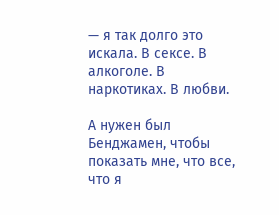— я так долго это искала. В сексе. В алкоголе. В наркотиках. В любви.

А нужен был Бенджамен, чтобы показать мне, что все, что я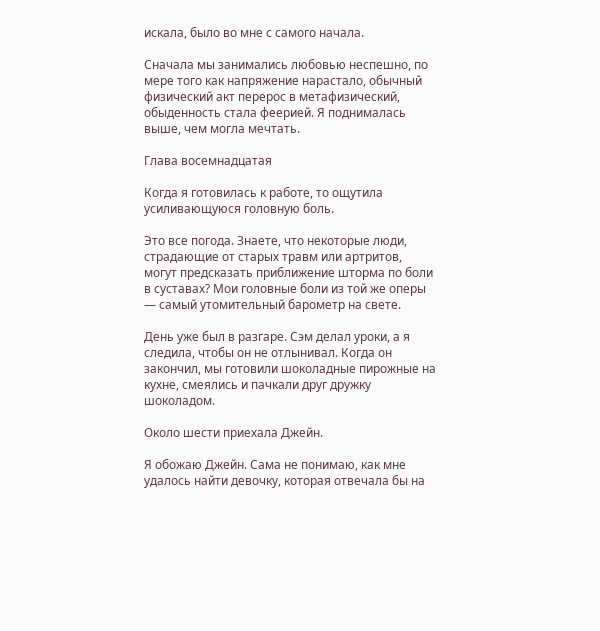искала, было во мне с самого начала.

Сначала мы занимались любовью неспешно, по мере того как напряжение нарастало, обычный физический акт перерос в метафизический, обыденность стала феерией. Я поднималась выше, чем могла мечтать.

Глава восемнадцатая

Когда я готовилась к работе, то ощутила усиливающуюся головную боль.

Это все погода. Знаете, что некоторые люди, страдающие от старых травм или артритов, могут предсказать приближение шторма по боли в суставах? Мои головные боли из той же оперы — самый утомительный барометр на свете.

День уже был в разгаре. Сэм делал уроки, а я следила, чтобы он не отлынивал. Когда он закончил, мы готовили шоколадные пирожные на кухне, смеялись и пачкали друг дружку шоколадом.

Около шести приехала Джейн.

Я обожаю Джейн. Сама не понимаю, как мне удалось найти девочку, которая отвечала бы на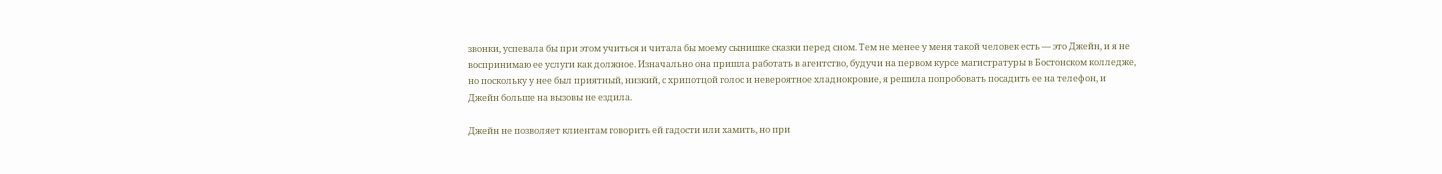звонки, успевала бы при этом учиться и читала бы моему сынишке сказки перед сном. Тем не менее у меня такой человек есть — это Джейн, и я не воспринимаю ее услуги как должное. Изначально она пришла работать в агентство, будучи на первом курсе магистратуры в Бостонском колледже, но поскольку у нее был приятный, низкий, с хрипотцой голос и невероятное хладнокровие, я решила попробовать посадить ее на телефон, и Джейн больше на вызовы не ездила.

Джейн не позволяет клиентам говорить ей гадости или хамить, но при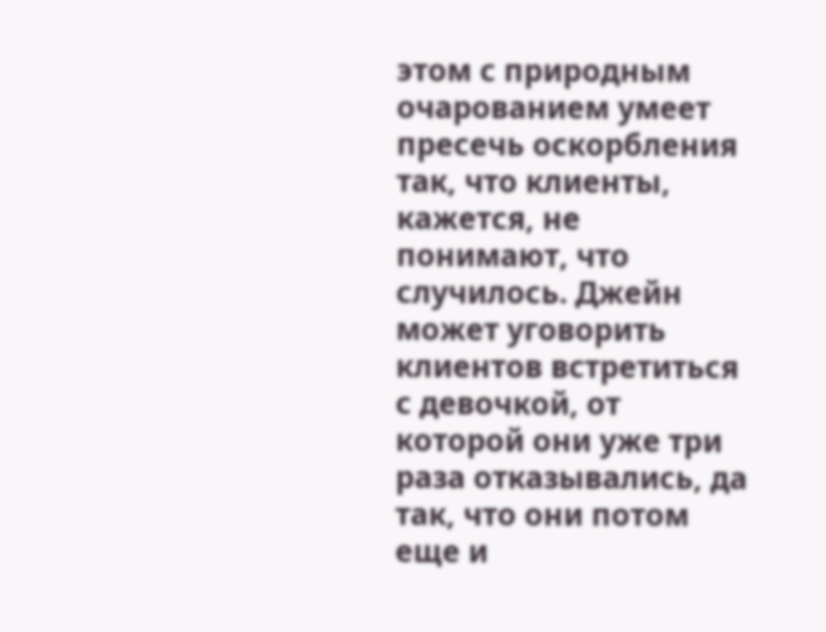этом с природным очарованием умеет пресечь оскорбления так, что клиенты, кажется, не понимают, что случилось. Джейн может уговорить клиентов встретиться с девочкой, от которой они уже три раза отказывались, да так, что они потом еще и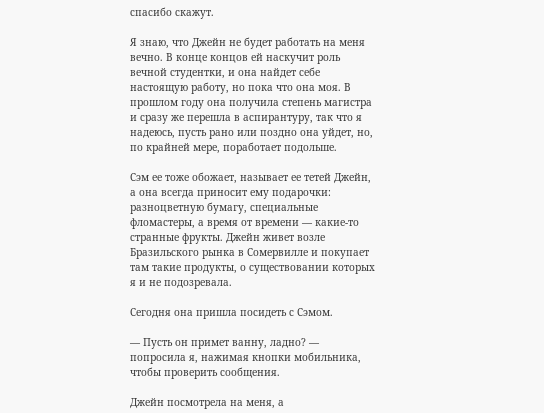спасибо скажут.

Я знаю, что Джейн не будет работать на меня вечно. В конце концов ей наскучит роль вечной студентки, и она найдет себе настоящую работу, но пока что она моя. В прошлом году она получила степень магистра и сразу же перешла в аспирантуру, так что я надеюсь, пусть рано или поздно она уйдет, но, по крайней мере, поработает подольше.

Сэм ее тоже обожает, называет ее тетей Джейн, а она всегда приносит ему подарочки: разноцветную бумагу, специальные фломастеры, а время от времени — какие-то странные фрукты. Джейн живет возле Бразильского рынка в Сомервилле и покупает там такие продукты, о существовании которых я и не подозревала.

Сегодня она пришла посидеть с Сэмом.

— Пусть он примет ванну, ладно? — попросила я, нажимая кнопки мобильника, чтобы проверить сообщения.

Джейн посмотрела на меня, а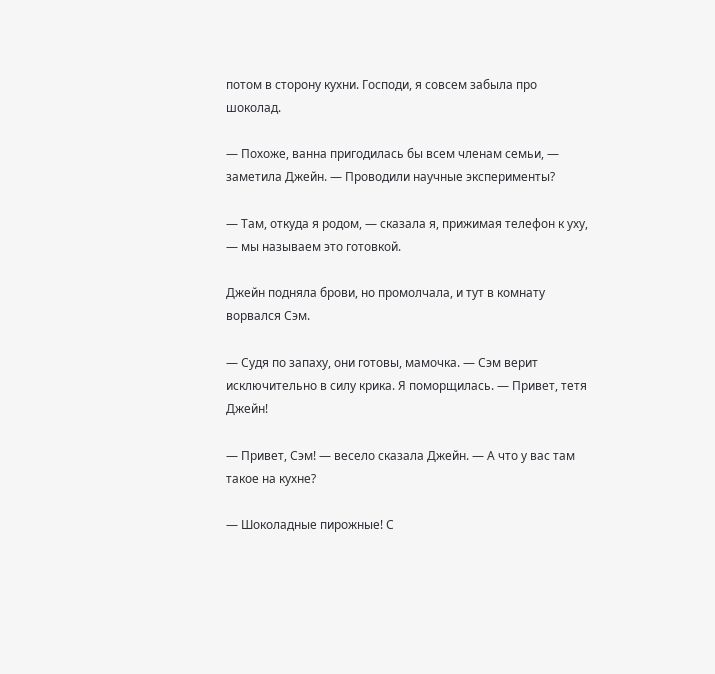потом в сторону кухни. Господи, я совсем забыла про шоколад.

— Похоже, ванна пригодилась бы всем членам семьи, — заметила Джейн. — Проводили научные эксперименты?

— Там, откуда я родом, — сказала я, прижимая телефон к уху, — мы называем это готовкой.

Джейн подняла брови, но промолчала, и тут в комнату ворвался Сэм.

— Судя по запаху, они готовы, мамочка. — Сэм верит исключительно в силу крика. Я поморщилась. — Привет, тетя Джейн!

— Привет, Сэм! — весело сказала Джейн. — А что у вас там такое на кухне?

— Шоколадные пирожные! С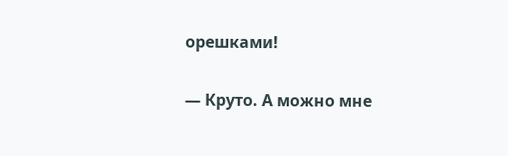орешками!

— Круто. А можно мне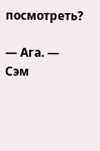посмотреть?

— Ага. — Сэм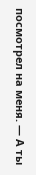посмотрел на меня. — А ты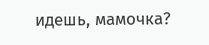идешь, мамочка?